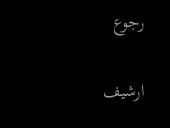رجوع

ارشيف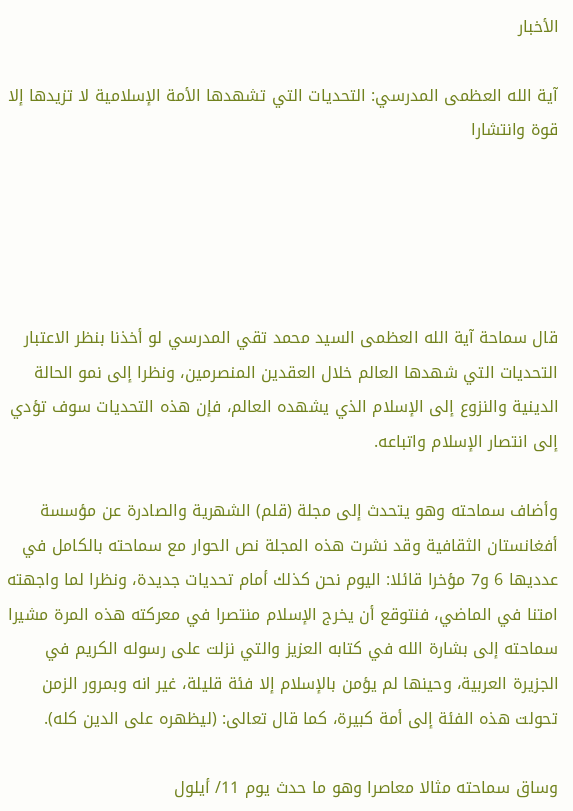الأخبار

آية الله العظمى المدرسي: التحديات التي تشهدها الأمة الإسلامية لا تزيدها إلا قوة وانتشارا





قال سماحة آية الله العظمى السيد محمد تقي المدرسي لو أخذنا بنظر الاعتبار التحديات التي شهدها العالم خلال العقدين المنصرمين، ونظرا إلى نمو الحالة الدينية والنزوع إلى الإسلام الذي يشهده العالم، فإن هذه التحديات سوف تؤدي إلى انتصار الإسلام واتباعه.

وأضاف سماحته وهو يتحدث إلى مجلة (قلم) الشهرية والصادرة عن مؤسسة أفغانستان الثقافية وقد نشرت هذه المجلة نص الحوار مع سماحته بالكامل في عدديها 6 و7 مؤخرا قائلا: اليوم نحن كذلك أمام تحديات جديدة، ونظرا لما واجهته امتنا في الماضي، فنتوقع أن يخرج الإسلام منتصرا في معركته هذه المرة مشيرا سماحته إلى بشارة الله في كتابه العزيز والتي نزلت على رسوله الكريم في الجزيرة العربية، وحينها لم يؤمن بالإسلام إلا فئة قليلة، غير انه وبمرور الزمن تحولت هذه الفئة إلى أمة كبيرة، كما قال تعالى: (ليظهره على الدين كله).

وساق سماحته مثالا معاصرا وهو ما حدث يوم 11/ أيلول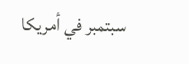سبتمبر في أمريكا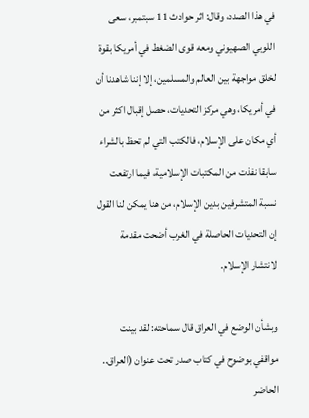في هذا الصدد، وقال: اثر حوادث 11 سبتمبر، سعى اللوبي الصهيوني ومعه قوى الضغط في أمريكا بقوة لخلق مواجهة بين العالم والمسلمين، إلا إننا شاهدنا أن في أمريكا، وهي مركز التحديات، حصل إقبال اكثر من أي مكان على الإسلام، فالكتب التي لم تحظ بالشراء سابقا نفذت من المكتبات الإسلامية، فيما ارتفعت نسبة المتشرفين بدين الإسلام، من هنا يمكن لنا القول إن التحديات الحاصلة في الغرب أضحت مقدمة لانتشار الإسلام.

وبشأن الوضع في العراق قال سماحته: لقد بينت مواقفي بوضوح في كتاب صدر تحت عنوان (العراق.. الحاضر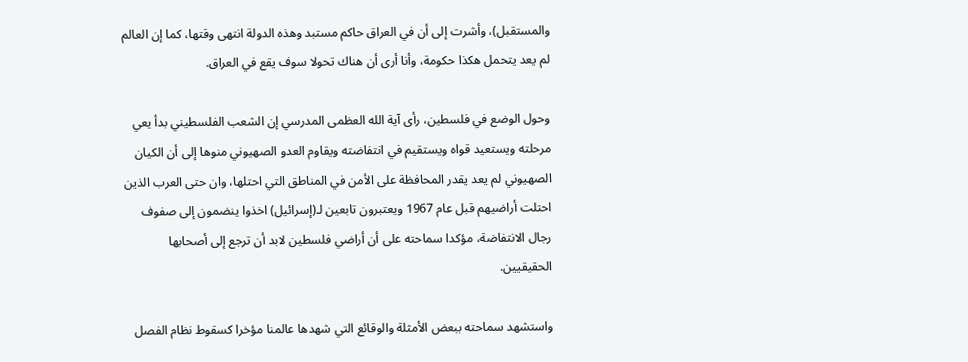والمستقبل)، وأشرت إلى أن في العراق حاكم مستبد وهذه الدولة انتهى وقتها، كما إن العالم لم يعد يتحمل هكذا حكومة، وأنا أرى أن هناك تحولا سوف يقع في العراق.

وحول الوضع في فلسطين، رأى آية الله العظمى المدرسي إن الشعب الفلسطيني بدأ يعي مرحلته ويستعيد قواه ويستقيم في انتفاضته ويقاوم العدو الصهيوني منوها إلى أن الكيان الصهيوني لم يعد يقدر المحافظة على الأمن في المناطق التي احتلها، وان حتى العرب الذين احتلت أراضيهم قبل عام 1967 ويعتبرون تابعين لـ(إسرائيل) اخذوا ينضمون إلى صفوف رجال الانتفاضة، مؤكدا سماحته على أن أراضي فلسطين لابد أن ترجع إلى أصحابها الحقيقيين.

واستشهد سماحته ببعض الأمثلة والوقائع التي شهدها عالمنا مؤخرا كسقوط نظام الفصل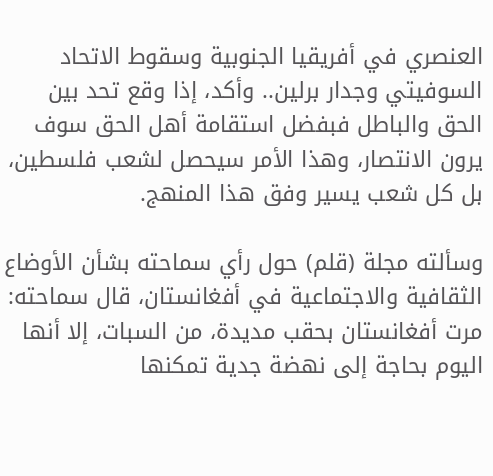العنصري في أفريقيا الجنوبية وسقوط الاتحاد السوفيتي وجدار برلين.. وأكد، إذا وقع تحد بين الحق والباطل فبفضل استقامة أهل الحق سوف يرون الانتصار، وهذا الأمر سيحصل لشعب فلسطين، بل كل شعب يسير وفق هذا المنهج.

وسألته مجلة (قلم) حول رأي سماحته بشأن الأوضاع الثقافية والاجتماعية في أفغانستان، قال سماحته: مرت أفغانستان بحقب مديدة، من السبات، إلا أنها اليوم بحاجة إلى نهضة جدية تمكنها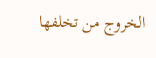الخروج من تخلفها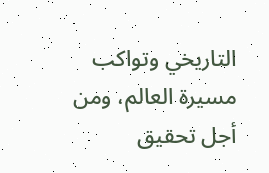التاريخي وتواكب مسيرة العالم، ومن أجل تحقيق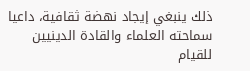ذلك ينبغي إيجاد نهضة ثقافية، داعيا سماحته العلماء والقادة الدينيين للقيام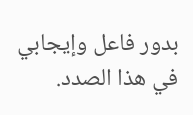بدور فاعل وإيجابي في هذا الصدد.